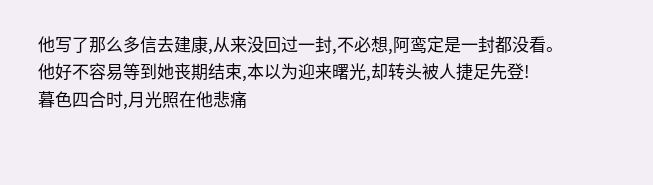他写了那么多信去建康,从来没回过一封,不必想,阿鸾定是一封都没看。
他好不容易等到她丧期结束,本以为迎来曙光,却转头被人捷足先登!
暮色四合时,月光照在他悲痛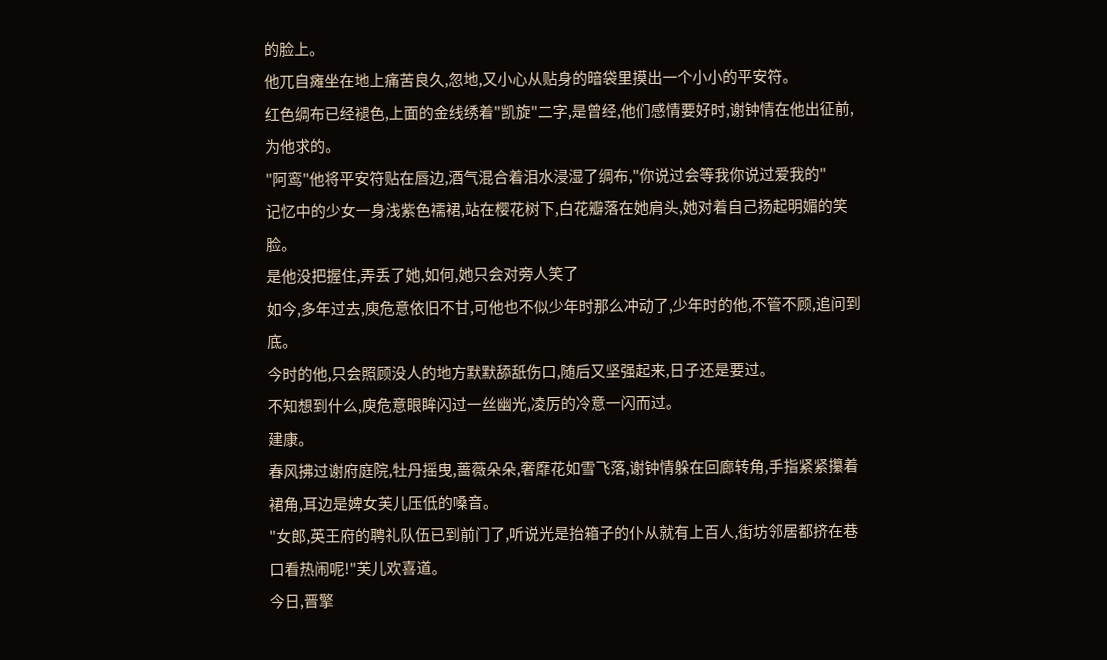的脸上。
他兀自瘫坐在地上痛苦良久,忽地,又小心从贴身的暗袋里摸出一个小小的平安符。
红色绸布已经褪色,上面的金线绣着"凯旋"二字,是曾经,他们感情要好时,谢钟情在他出征前,为他求的。
"阿鸾"他将平安符贴在唇边,酒气混合着泪水浸湿了绸布,"你说过会等我你说过爱我的"
记忆中的少女一身浅紫色襦裙,站在樱花树下,白花瓣落在她肩头,她对着自己扬起明媚的笑脸。
是他没把握住,弄丢了她,如何,她只会对旁人笑了
如今,多年过去,庾危意依旧不甘,可他也不似少年时那么冲动了,少年时的他,不管不顾,追问到底。
今时的他,只会照顾没人的地方默默舔舐伤口,随后又坚强起来,日子还是要过。
不知想到什么,庾危意眼眸闪过一丝幽光,凌厉的冷意一闪而过。
建康。
春风拂过谢府庭院,牡丹摇曳,蔷薇朵朵,奢靡花如雪飞落,谢钟情躲在回廊转角,手指紧紧攥着裙角,耳边是婢女芙儿压低的嗓音。
"女郎,英王府的聘礼队伍已到前门了,听说光是抬箱子的仆从就有上百人,街坊邻居都挤在巷口看热闹呢!"芙儿欢喜道。
今日,晋擎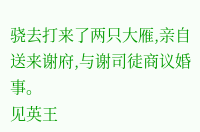骁去打来了两只大雁,亲自送来谢府,与谢司徒商议婚事。
见英王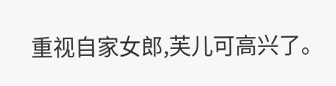重视自家女郎,芙儿可高兴了。